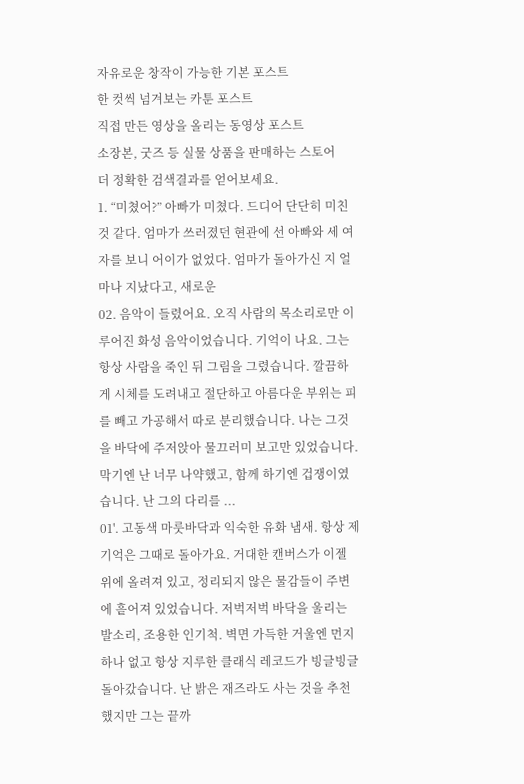자유로운 창작이 가능한 기본 포스트
한 컷씩 넘겨보는 카툰 포스트
직접 만든 영상을 올리는 동영상 포스트
소장본, 굿즈 등 실물 상품을 판매하는 스토어
더 정확한 검색결과를 얻어보세요.
1. “미쳤어?” 아빠가 미쳤다. 드디어 단단히 미친 것 같다. 엄마가 쓰러졌던 현관에 선 아빠와 세 여자를 보니 어이가 없었다. 엄마가 돌아가신 지 얼마나 지났다고, 새로운
02. 음악이 들렸어요. 오직 사람의 목소리로만 이루어진 화성 음악이었습니다. 기억이 나요. 그는 항상 사람을 죽인 뒤 그림을 그렸습니다. 깔끔하게 시체를 도려내고 절단하고 아름다운 부위는 피를 빼고 가공해서 따로 분리했습니다. 나는 그것을 바닥에 주저앉아 물끄러미 보고만 있었습니다. 막기엔 난 너무 나약했고, 함께 하기엔 겁쟁이였습니다. 난 그의 다리를 ...
01'. 고동색 마룻바닥과 익숙한 유화 냄새. 항상 제 기억은 그때로 돌아가요. 거대한 캔버스가 이젤 위에 올려져 있고, 정리되지 않은 물감들이 주변에 흩어져 있었습니다. 저벅저벅 바닥을 울리는 발소리, 조용한 인기척. 벽면 가득한 거울엔 먼지 하나 없고 항상 지루한 클래식 레코드가 빙글빙글 돌아갔습니다. 난 밝은 재즈라도 사는 것을 추천했지만 그는 끝까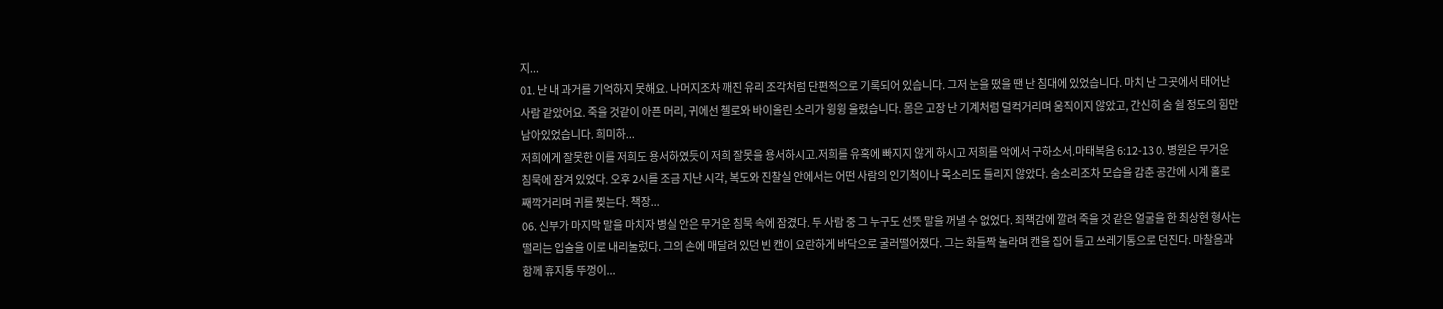지...
01. 난 내 과거를 기억하지 못해요. 나머지조차 깨진 유리 조각처럼 단편적으로 기록되어 있습니다. 그저 눈을 떴을 땐 난 침대에 있었습니다. 마치 난 그곳에서 태어난 사람 같았어요. 죽을 것같이 아픈 머리, 귀에선 첼로와 바이올린 소리가 윙윙 울렸습니다. 몸은 고장 난 기계처럼 덜컥거리며 움직이지 않았고, 간신히 숨 쉴 정도의 힘만 남아있었습니다. 희미하...
저희에게 잘못한 이를 저희도 용서하였듯이 저희 잘못을 용서하시고.저희를 유혹에 빠지지 않게 하시고 저희를 악에서 구하소서.마태복음 6:12-13 0. 병원은 무거운 침묵에 잠겨 있었다. 오후 2시를 조금 지난 시각, 복도와 진찰실 안에서는 어떤 사람의 인기척이나 목소리도 들리지 않았다. 숨소리조차 모습을 감춘 공간에 시계 홀로 째깍거리며 귀를 찢는다. 책장...
06. 신부가 마지막 말을 마치자 병실 안은 무거운 침묵 속에 잠겼다. 두 사람 중 그 누구도 선뜻 말을 꺼낼 수 없었다. 죄책감에 깔려 죽을 것 같은 얼굴을 한 최상현 형사는 떨리는 입술을 이로 내리눌렀다. 그의 손에 매달려 있던 빈 캔이 요란하게 바닥으로 굴러떨어졌다. 그는 화들짝 놀라며 캔을 집어 들고 쓰레기통으로 던진다. 마찰음과 함께 휴지통 뚜껑이...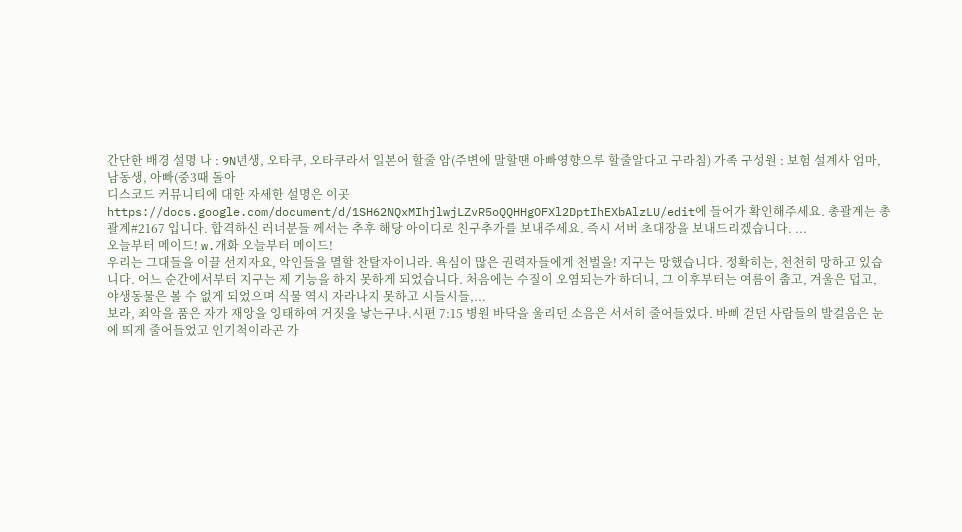간단한 배경 설명 나 : 9N년생, 오타쿠, 오타쿠라서 일본어 할줄 암(주변에 말할땐 아빠영향으루 할줄알다고 구라침) 가족 구성원 : 보험 설계사 엄마, 남동생, 아빠(중3때 돌아
디스코드 커뮤니티에 대한 자세한 설명은 이곳https://docs.google.com/document/d/1SH62NQxMIhjlwjLZvR5oQQHHgOFXl2DptIhEXbAlzLU/edit에 들어가 확인해주세요. 총괄계는 총괄계#2167 입니다. 합격하신 러너분들 께서는 추후 해당 아이디로 친구추가를 보내주세요. 즉시 서버 초대장을 보내드리겠습니다. ...
오늘부터 메이드! w.개화 오늘부터 메이드!
우리는 그대들을 이끌 선지자요, 악인들을 멸할 찬탈자이니라. 욕심이 많은 권력자들에게 천벌을! 지구는 망했습니다. 정확히는, 천천히 망하고 있습니다. 어느 순간에서부터 지구는 제 기능을 하지 못하게 되었습니다. 처음에는 수질이 오염되는가 하더니, 그 이후부터는 여름이 춥고, 겨울은 덥고, 야생동물은 볼 수 없게 되었으며 식물 역시 자라나지 못하고 시들시들,...
보라, 죄악을 품은 자가 재앙을 잉태하여 거짓을 낳는구나.시편 7:15 병원 바닥을 울리던 소음은 서서히 줄어들었다. 바삐 걷던 사람들의 발걸음은 눈에 띄게 줄어들었고 인기척이라곤 가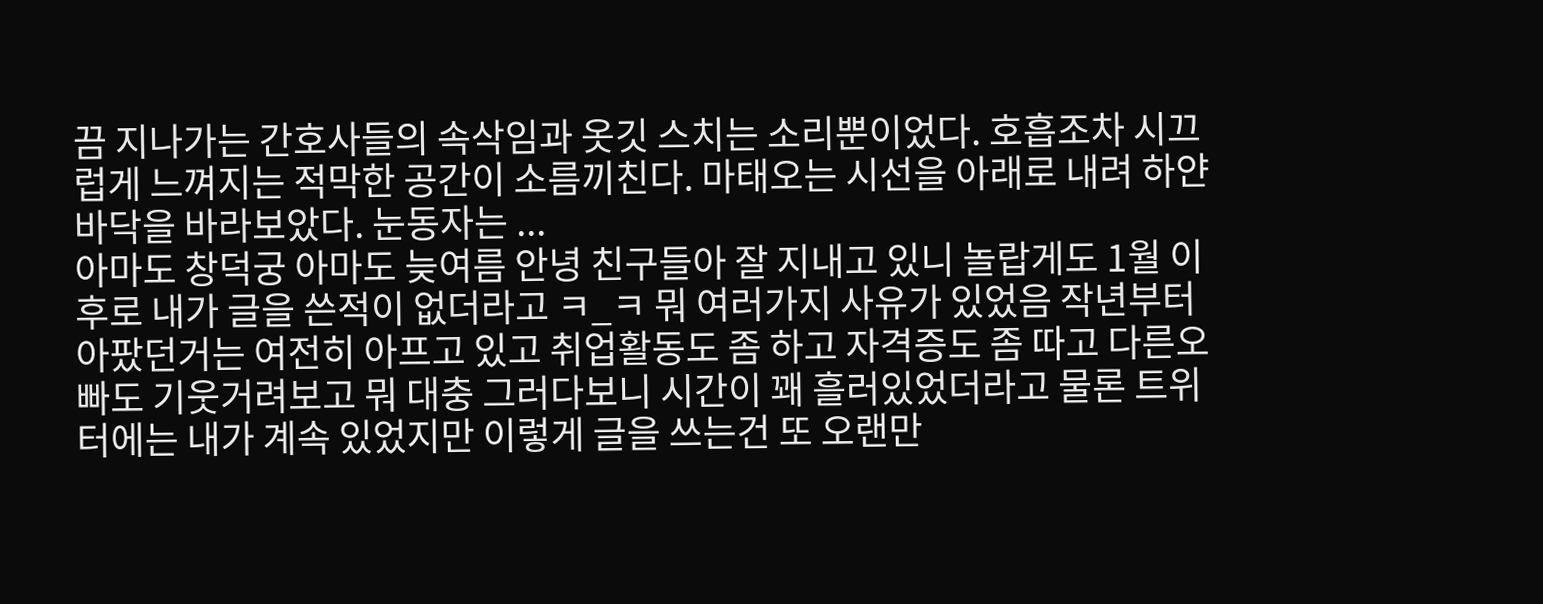끔 지나가는 간호사들의 속삭임과 옷깃 스치는 소리뿐이었다. 호흡조차 시끄럽게 느껴지는 적막한 공간이 소름끼친다. 마태오는 시선을 아래로 내려 하얀 바닥을 바라보았다. 눈동자는 ...
아마도 창덕궁 아마도 늦여름 안녕 친구들아 잘 지내고 있니 놀랍게도 1월 이후로 내가 글을 쓴적이 없더라고 ㅋ_ㅋ 뭐 여러가지 사유가 있었음 작년부터 아팠던거는 여전히 아프고 있고 취업활동도 좀 하고 자격증도 좀 따고 다른오빠도 기웃거려보고 뭐 대충 그러다보니 시간이 꽤 흘러있었더라고 물론 트위터에는 내가 계속 있었지만 이렇게 글을 쓰는건 또 오랜만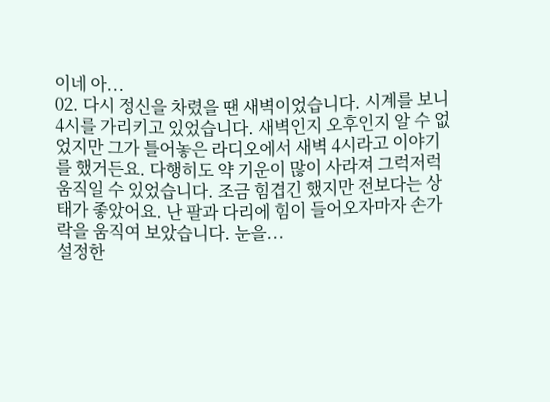이네 아...
02. 다시 정신을 차렸을 땐 새벽이었습니다. 시계를 보니 4시를 가리키고 있었습니다. 새벽인지 오후인지 알 수 없었지만 그가 틀어놓은 라디오에서 새벽 4시라고 이야기를 했거든요. 다행히도 약 기운이 많이 사라져 그럭저럭 움직일 수 있었습니다. 조금 힘겹긴 했지만 전보다는 상태가 좋았어요. 난 팔과 다리에 힘이 들어오자마자 손가락을 움직여 보았습니다. 눈을...
설정한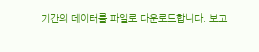기간의 데이터를 파일로 다운로드합니다. 보고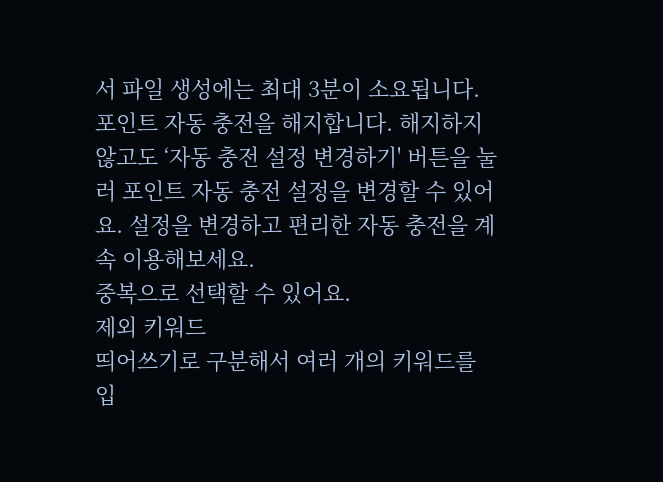서 파일 생성에는 최대 3분이 소요됩니다.
포인트 자동 충전을 해지합니다. 해지하지 않고도 ‘자동 충전 설정 변경하기' 버튼을 눌러 포인트 자동 충전 설정을 변경할 수 있어요. 설정을 변경하고 편리한 자동 충전을 계속 이용해보세요.
중복으로 선택할 수 있어요.
제외 키워드
띄어쓰기로 구분해서 여러 개의 키워드를 입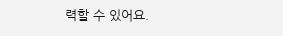력할 수 있어요.